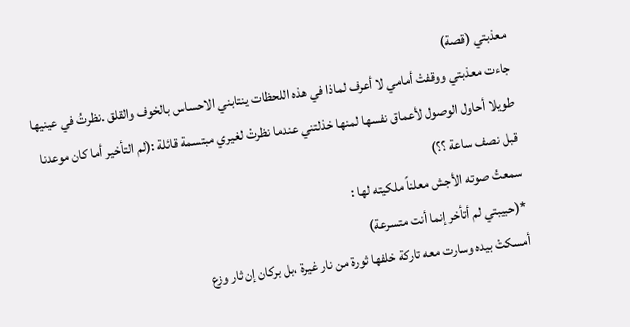معذبتي (قصة)
جاءت معذبتي ووقفتْ أمامي لا أعرف لماذا في هذه اللحظات ينتابني الاحساس بالخوف والقلق .نظرتُ في عينيها طويلا أحاول الوصول لأعماق نفسها لمنها خذلتني عندما نظرتْ لغيري مبتسمة قائلة :(لم التأخير أما كان موعدنا قبل نصف ساعة ؟؟)
سمعتُ صوته الأجش معلناً ملكيته لها :
*(حبيبتي لم أتأخر إنما أنت متسرعة)
أمسكتْ بيده وسارت معه تاركة خلفها ثورة من نار غيرة ،بل بركان إن ثار وزع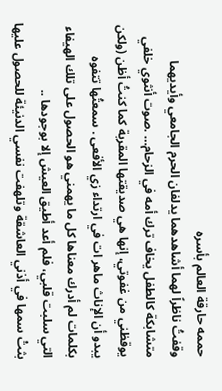حممه حارقة العالم بأسره
وقفتُ ناظراً لهما أشاهدهما يدلفان الحرم الجامعي وأيديهما متشابكة كالطفل يخاف ترك أمه في الزحام… .صوت أنثوي خلفي يوقظني من غفوتي، إنها هي صديقتها المقربة كما كنتُ أظن (ولكن يبدو أن الإناث ماهر ات في ارتداء زي الأفعى . سمعتُها تتفوه بكلمات لم أدرك معناها كل ما يهمني هو الحصول على تلك الهيفاء التي سلبت قلبي، فلم أعد أطيق العيش إلا بوجودها ..
بثتْ سمها في أذني العاشقة وتلهفت نفسي الدنيئة للحصول عليها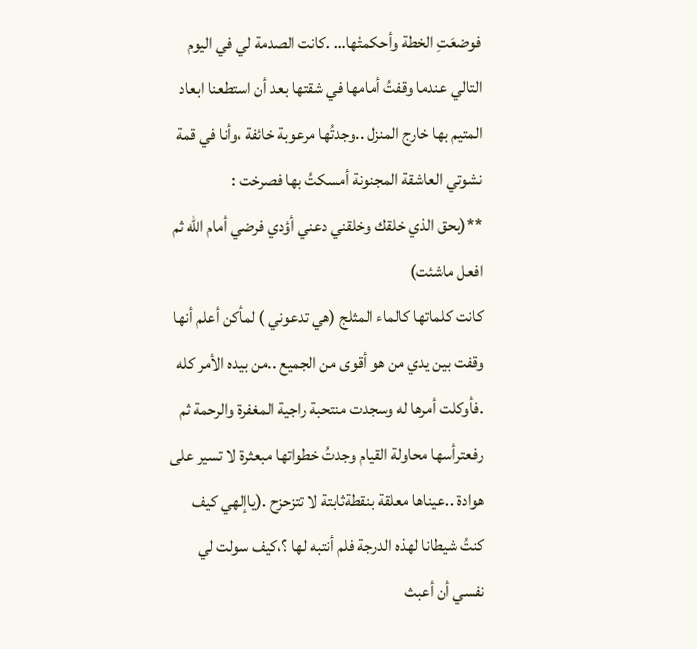فوضعَتِ الخطة وأحكمتْها… .كانت الصدمة لي في اليوم التالي عندما وقفتُ أمامها في شقتها بعد أن استطعنا ابعاد المتيم بها خارج المنزل ..وجدتُها مرعوبة خائفة ،وأنا في قمة نشوتي العاشقة المجنونة أمسكتُ بها فصرخت :
**(بحق الذي خلقك وخلقني دعني أؤدي فرضي أمام الله ثم افعل ماشئت)
كانت كلماتها كالماء المثلج (هي تدعوني ) لمأكن أعلم أنها وقفت بين يدي من هو أقوى من الجميع ..من بيده الأمر كله .فأوكلت أمرها له وسجدت منتحبة راجية المغفرة والرحمة ثم رفعترأسها محاولة القيام وجدتُ خطواتها مبعثرة لا تسير على هوادة ..عيناها معلقة بنقطةثابتة لا تتزحزح .(ياإلهي كيف كنتُ شيطانا لهذه الدرجة فلم أنتبه لها ؟،كيف سولت لي نفسي أن أعبث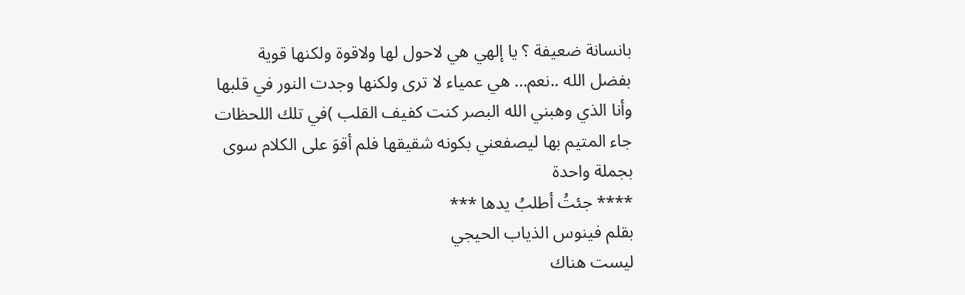بانسانة ضعيفة ؟ يا إلهي هي لاحول لها ولاقوة ولكنها قوية بفضل الله ..نعم… هي عمياء لا ترى ولكنها وجدت النور في قلبها وأنا الذي وهبني الله البصر كنت كفيف القلب )في تلك اللحظات جاء المتيم بها ليصفعني بكونه شقيقها فلم أقوَ على الكلام سوى بجملة واحدة
**** جئتُ أطلبُ يدها ***
بقلم فينوس الذياب الحيجي
ليست هناك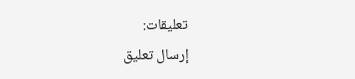تعليقات:
إرسال تعليق